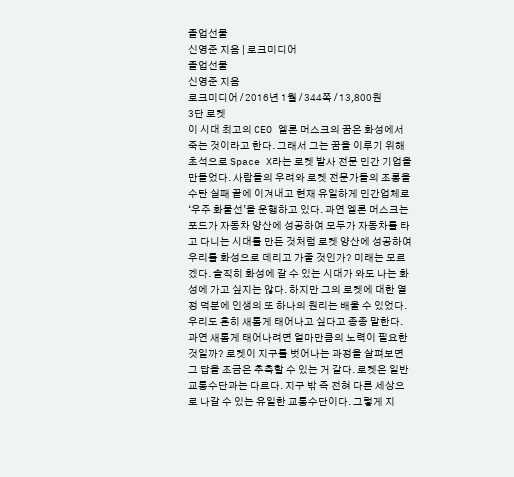졸업선물
신영준 지음 | 로크미디어
졸업선물
신영준 지음
로크미디어 / 2016년 1월 / 344쪽 / 13,800원
3단 로켓
이 시대 최고의 CEO 엘론 머스크의 꿈은 화성에서 죽는 것이라고 한다. 그래서 그는 꿈을 이루기 위해 초석으로 Space X라는 로켓 발사 전문 민간 기업을 만들었다. 사람들의 우려와 로켓 전문가들의 조롱을 수탄 실패 끝에 이겨내고 현재 유일하게 민간업체로 ‘우주 화물선’을 운행하고 있다. 과연 엘론 머스크는 포드가 자동차 양산에 성공하여 모두가 자동차를 타고 다니는 시대를 만든 것처럼 로켓 양산에 성공하여 우리를 화성으로 데리고 가줄 것인가? 미래는 모르겠다. 솔직히 화성에 갈 수 있는 시대가 와도 나는 화성에 가고 싶지는 않다. 하지만 그의 로켓에 대한 열정 덕분에 인생의 또 하나의 원리는 배울 수 있었다.
우리도 흔히 새롭게 태어나고 싶다고 종종 말한다. 과연 새롭게 태어나려면 얼마만큼의 노력이 필요한 것일까? 로켓이 지구를 벗어나는 과정을 살펴보면 그 답을 조금은 추측할 수 있는 거 같다. 로켓은 일반 교통수단과는 다르다. 지구 밖 즉 전혀 다른 세상으로 나갈 수 있는 유일한 교통수단이다. 그렇게 지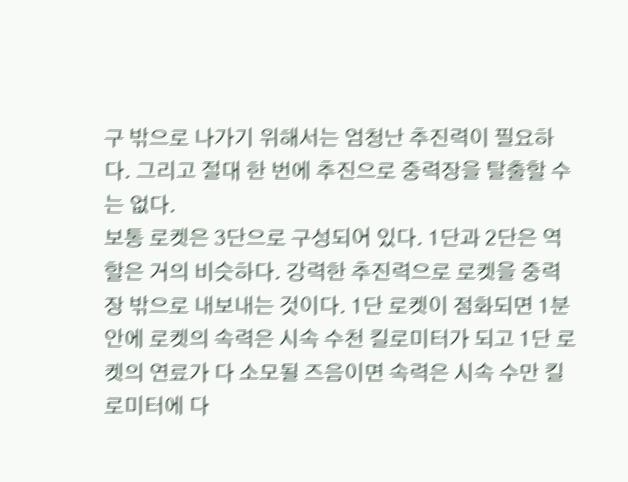구 밖으로 나가기 위해서는 엄청난 추진력이 필요하다. 그리고 절대 한 번에 추진으로 중력장을 탈출할 수는 없다.
보통 로켓은 3단으로 구성되어 있다. 1단과 2단은 역할은 거의 비슷하다. 강력한 추진력으로 로켓을 중력장 밖으로 내보내는 것이다. 1단 로켓이 점화되면 1분 안에 로켓의 속력은 시속 수천 킬로미터가 되고 1단 로켓의 연료가 다 소모될 즈음이면 속력은 시속 수만 킬로미터에 다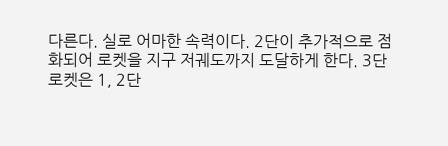다른다. 실로 어마한 속력이다. 2단이 추가적으로 점화되어 로켓을 지구 저궤도까지 도달하게 한다. 3단 로켓은 1, 2단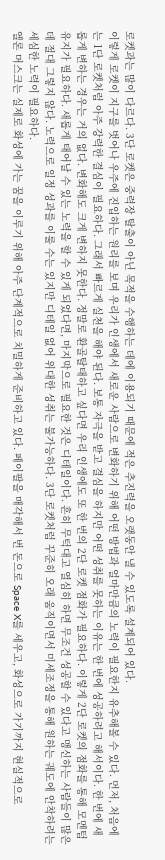로켓과는 많이 다르다. 3단 로켓은 중력장 탈출이 아닌 목적을 수행하는 데에 이용되기 때문에 적은 추진력을 오랫동안 낼 수 있도록 설계되어 있다.
이렇게 로켓이 지구를 벗어나 우주에 진입하는 원리를 보며 우리가 인생에서 새로운 사람으로 변화하기 위해 어떤 방법과 얼마만큼의 노력이 필요한지 유추해볼 수 있다. 먼저, 처음에는 1단 로켓처럼 아주 강력한 결심이 필요하다. 그래서 빠르게 실천을 해야 된다. 보통 자극을 받고 결심을 하지만 어떤 성취를 못하는 이유는 한 번에 성공하려고 해서이다. 한 번에 새롭게 변하는 경우는 거의 없다. 변화해도 크게 변하지 못한다. 정말로 환골탈태하고 싶다면 우리 인생에도 또 한 번의 2단 로켓 점화가 필요하다. 이렇게 2단 로켓의 점화를 통해 모멘텀 유지가 필요하다. 새롭게 태어날 수 있는 노력을 할 수 있게 되었다면, 마지막으로 필요한 것은 디테일이다. 흔히 무턱대고 열심히 하면 무조건 성공할 수 있다고 맹신하는 사람들이 많은데 절대 그렇지 않다. 노력으로 일정 성과를 이룰 수는 있지만 디테일 없어 위대한 성취는 불가능하다. 3단 로켓처럼 꾸준히 오래 움직이면서 미세조정을 통해 원하는 궤도에 안착하려는 세심한 노력이 필요하다.
엘론 머스크는 실제로 화성에 가는 꿈을 이루기 위해 아주 단계적으로 치밀하게 준비하고 있다. 페이팔을 매각해서 번 돈으로 Space X를 세우고, 화성으로 가기까지 현실적으로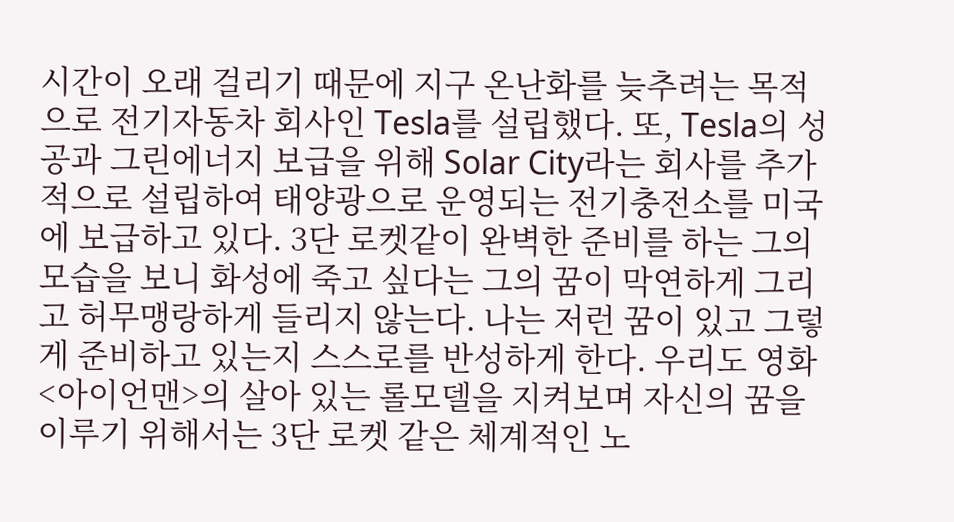시간이 오래 걸리기 때문에 지구 온난화를 늦추려는 목적으로 전기자동차 회사인 Tesla를 설립했다. 또, Tesla의 성공과 그린에너지 보급을 위해 Solar City라는 회사를 추가적으로 설립하여 태양광으로 운영되는 전기충전소를 미국에 보급하고 있다. 3단 로켓같이 완벽한 준비를 하는 그의 모습을 보니 화성에 죽고 싶다는 그의 꿈이 막연하게 그리고 허무맹랑하게 들리지 않는다. 나는 저런 꿈이 있고 그렇게 준비하고 있는지 스스로를 반성하게 한다. 우리도 영화 <아이언맨>의 살아 있는 롤모델을 지켜보며 자신의 꿈을 이루기 위해서는 3단 로켓 같은 체계적인 노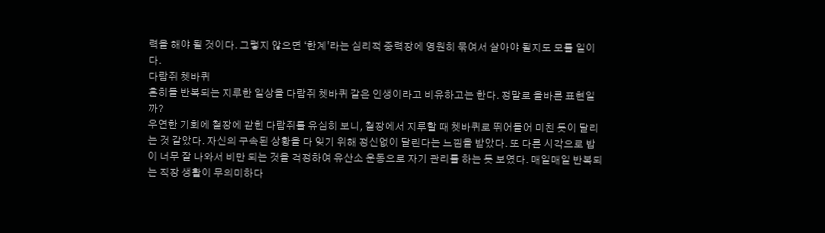력을 해야 될 것이다. 그렇지 않으면 ‘한계’라는 심리적 중력장에 영원히 묶여서 살아야 될지도 모를 일이다.
다람쥐 쳇바퀴
흔히들 반복되는 지루한 일상을 다람쥐 쳇바퀴 같은 인생이라고 비유하고는 한다. 정말로 올바른 표현일까?
우연한 기회에 철장에 갇힌 다람쥐를 유심히 보니, 철장에서 지루할 때 쳇바퀴로 뛰어들어 미친 듯이 달리는 것 같았다. 자신의 구속된 상황을 다 잊기 위해 정신없이 달린다는 느낌을 받았다. 또 다른 시각으로 밥이 너무 잘 나와서 비만 되는 것을 걱정하여 유산소 운동으로 자기 관리를 하는 듯 보였다. 매일매일 반복되는 직장 생활이 무의미하다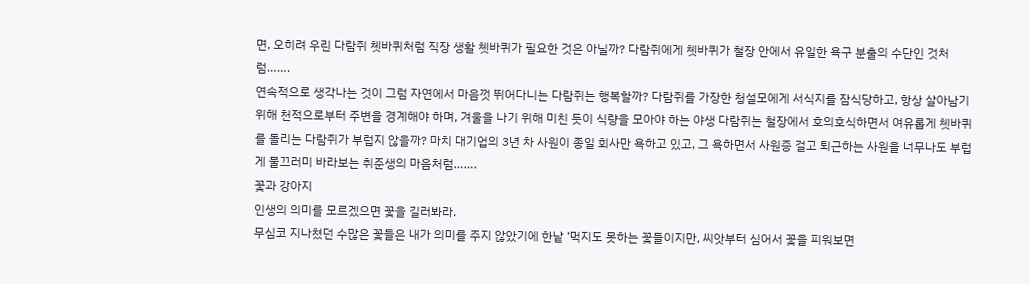면, 오히려 우린 다람쥐 쳇바퀴처럼 직장 생활 쳇바퀴가 필요한 것은 아닐까? 다람쥐에게 쳇바퀴가 철장 안에서 유일한 욕구 분출의 수단인 것처럼…….
연속적으로 생각나는 것이 그럼 자연에서 마음껏 뛰어다니는 다람쥐는 행복할까? 다람쥐를 가장한 청설모에게 서식지를 잠식당하고, 항상 살아남기 위해 천적으로부터 주변을 경계해야 하며, 겨울을 나기 위해 미친 듯이 식량을 모아야 하는 야생 다람쥐는 철장에서 호의호식하면서 여유롭게 쳇바퀴를 돌리는 다람쥐가 부럽지 않을까? 마치 대기업의 3년 차 사원이 종일 회사만 욕하고 있고, 그 욕하면서 사원증 걸고 퇴근하는 사원을 너무나도 부럽게 물끄러미 바라보는 취준생의 마음처럼…….
꽃과 강아지
인생의 의미를 모르겠으면 꽃을 길러봐라.
무심코 지나쳤던 수많은 꽃들은 내가 의미를 주지 않았기에 한낱 ‘먹지도 못하는 꽃들이지만, 씨앗부터 심어서 꽃을 피워보면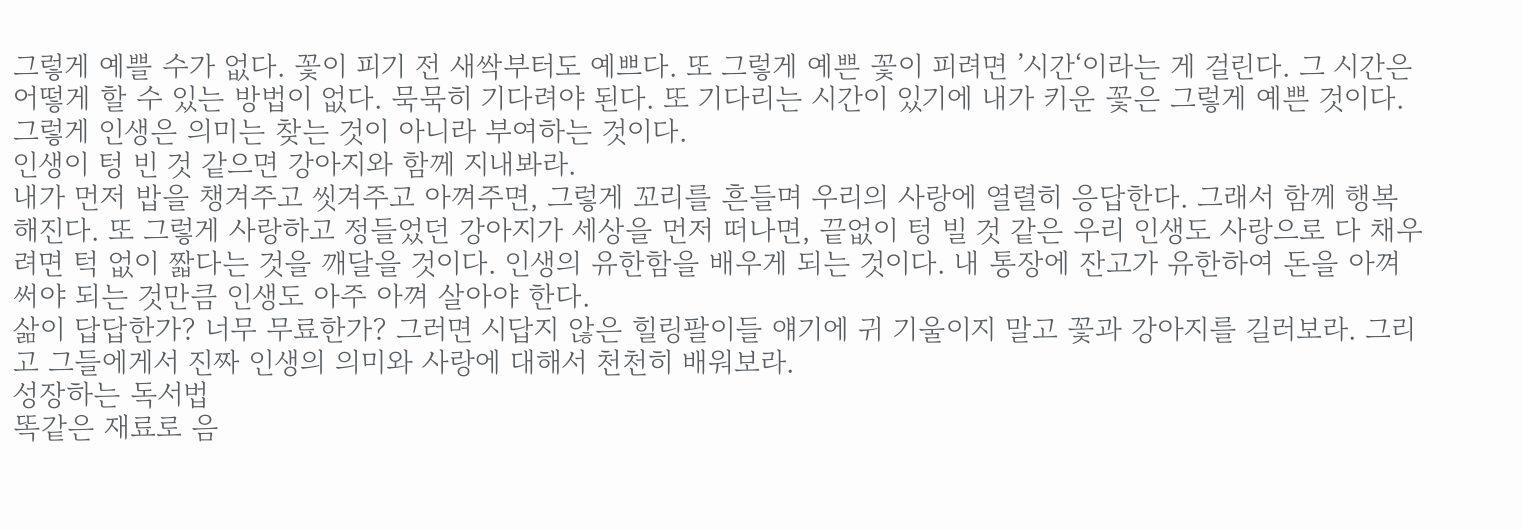그렇게 예쁠 수가 없다. 꽃이 피기 전 새싹부터도 예쁘다. 또 그렇게 예쁜 꽃이 피려면 ’시간‘이라는 게 걸린다. 그 시간은 어떻게 할 수 있는 방법이 없다. 묵묵히 기다려야 된다. 또 기다리는 시간이 있기에 내가 키운 꽃은 그렇게 예쁜 것이다. 그렇게 인생은 의미는 찾는 것이 아니라 부여하는 것이다.
인생이 텅 빈 것 같으면 강아지와 함께 지내봐라.
내가 먼저 밥을 챙겨주고 씻겨주고 아껴주면, 그렇게 꼬리를 흔들며 우리의 사랑에 열렬히 응답한다. 그래서 함께 행복해진다. 또 그렇게 사랑하고 정들었던 강아지가 세상을 먼저 떠나면, 끝없이 텅 빌 것 같은 우리 인생도 사랑으로 다 채우려면 턱 없이 짧다는 것을 깨달을 것이다. 인생의 유한함을 배우게 되는 것이다. 내 통장에 잔고가 유한하여 돈을 아껴 써야 되는 것만큼 인생도 아주 아껴 살아야 한다.
삶이 답답한가? 너무 무료한가? 그러면 시답지 않은 힐링팔이들 얘기에 귀 기울이지 말고 꽃과 강아지를 길러보라. 그리고 그들에게서 진짜 인생의 의미와 사랑에 대해서 천천히 배워보라.
성장하는 독서법
똑같은 재료로 음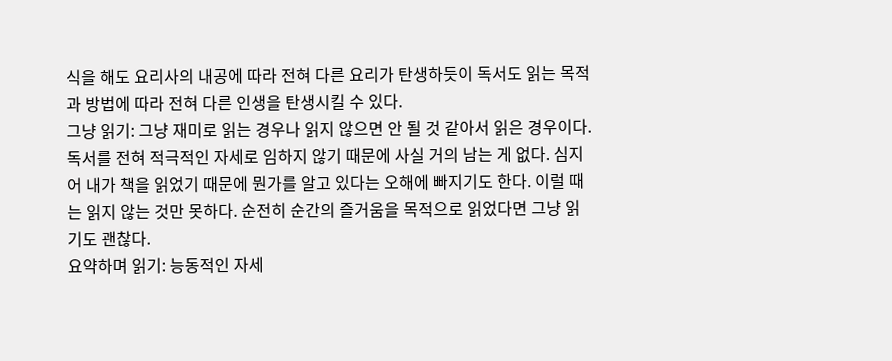식을 해도 요리사의 내공에 따라 전혀 다른 요리가 탄생하듯이 독서도 읽는 목적과 방법에 따라 전혀 다른 인생을 탄생시킬 수 있다.
그냥 읽기: 그냥 재미로 읽는 경우나 읽지 않으면 안 될 것 같아서 읽은 경우이다. 독서를 전혀 적극적인 자세로 임하지 않기 때문에 사실 거의 남는 게 없다. 심지어 내가 책을 읽었기 때문에 뭔가를 알고 있다는 오해에 빠지기도 한다. 이럴 때는 읽지 않는 것만 못하다. 순전히 순간의 즐거움을 목적으로 읽었다면 그냥 읽기도 괜찮다.
요약하며 읽기: 능동적인 자세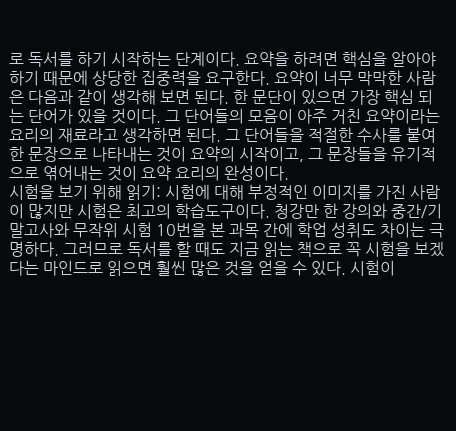로 독서를 하기 시작하는 단계이다. 요약을 하려면 핵심을 알아야 하기 때문에 상당한 집중력을 요구한다. 요약이 너무 막막한 사람은 다음과 같이 생각해 보면 된다. 한 문단이 있으면 가장 핵심 되는 단어가 있을 것이다. 그 단어들의 모음이 아주 거친 요약이라는 요리의 재료라고 생각하면 된다. 그 단어들을 적절한 수사를 붙여 한 문장으로 나타내는 것이 요약의 시작이고, 그 문장들을 유기적으로 엮어내는 것이 요약 요리의 완성이다.
시험을 보기 위해 읽기: 시험에 대해 부정적인 이미지를 가진 사람이 많지만 시험은 최고의 학습도구이다. 청강만 한 강의와 중간/기말고사와 무작위 시험 10번을 본 과목 간에 학업 성취도 차이는 극명하다. 그러므로 독서를 할 때도 지금 읽는 책으로 꼭 시험을 보겠다는 마인드로 읽으면 훨씬 많은 것을 얻을 수 있다. 시험이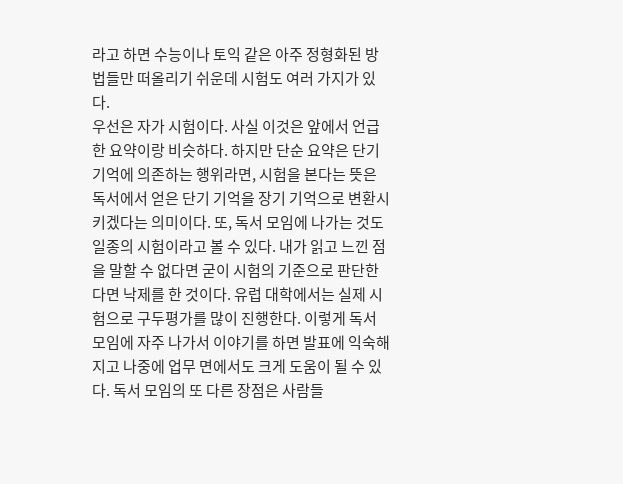라고 하면 수능이나 토익 같은 아주 정형화된 방법들만 떠올리기 쉬운데 시험도 여러 가지가 있다.
우선은 자가 시험이다. 사실 이것은 앞에서 언급한 요약이랑 비슷하다. 하지만 단순 요약은 단기 기억에 의존하는 행위라면, 시험을 본다는 뜻은 독서에서 얻은 단기 기억을 장기 기억으로 변환시키겠다는 의미이다. 또, 독서 모임에 나가는 것도 일종의 시험이라고 볼 수 있다. 내가 읽고 느낀 점을 말할 수 없다면 굳이 시험의 기준으로 판단한다면 낙제를 한 것이다. 유럽 대학에서는 실제 시험으로 구두평가를 많이 진행한다. 이렇게 독서 모임에 자주 나가서 이야기를 하면 발표에 익숙해지고 나중에 업무 면에서도 크게 도움이 될 수 있다. 독서 모임의 또 다른 장점은 사람들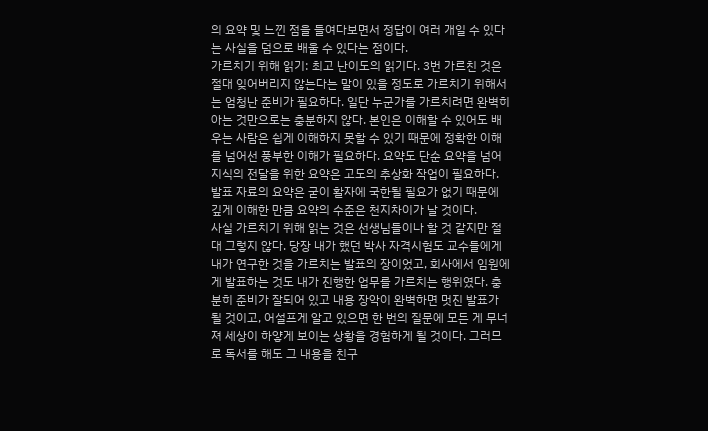의 요약 및 느낀 점을 들여다보면서 정답이 여러 개일 수 있다는 사실을 덤으로 배울 수 있다는 점이다.
가르치기 위해 읽기: 최고 난이도의 읽기다. 3번 가르친 것은 절대 잊어버리지 않는다는 말이 있을 정도로 가르치기 위해서는 엄청난 준비가 필요하다. 일단 누군가를 가르치려면 완벽히 아는 것만으로는 충분하지 않다. 본인은 이해할 수 있어도 배우는 사람은 쉽게 이해하지 못할 수 있기 때문에 정확한 이해를 넘어선 풍부한 이해가 필요하다. 요약도 단순 요약을 넘어 지식의 전달을 위한 요약은 고도의 추상화 작업이 필요하다. 발표 자료의 요약은 굳이 활자에 국한될 필요가 없기 때문에 깊게 이해한 만큼 요약의 수준은 천지차이가 날 것이다.
사실 가르치기 위해 읽는 것은 선생님들이나 할 것 같지만 절대 그렇지 않다. 당장 내가 했던 박사 자격시험도 교수들에게 내가 연구한 것을 가르치는 발표의 장이었고, 회사에서 임원에게 발표하는 것도 내가 진행한 업무를 가르치는 행위였다. 충분히 준비가 잘되어 있고 내용 장악이 완벽하면 멋진 발표가 될 것이고, 어설프게 알고 있으면 한 번의 질문에 모든 게 무너져 세상이 하얗게 보이는 상황을 경험하게 될 것이다. 그러므로 독서를 해도 그 내용을 친구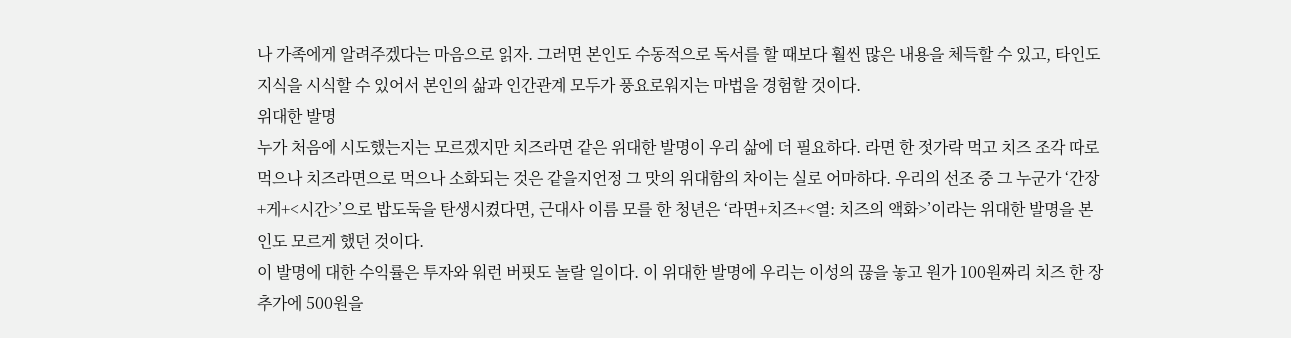나 가족에게 알려주겠다는 마음으로 읽자. 그러면 본인도 수동적으로 독서를 할 때보다 훨씬 많은 내용을 체득할 수 있고, 타인도 지식을 시식할 수 있어서 본인의 삶과 인간관계 모두가 풍요로워지는 마법을 경험할 것이다.
위대한 발명
누가 처음에 시도했는지는 모르겠지만 치즈라면 같은 위대한 발명이 우리 삶에 더 필요하다. 라면 한 젓가락 먹고 치즈 조각 따로 먹으나 치즈라면으로 먹으나 소화되는 것은 같을지언정 그 맛의 위대함의 차이는 실로 어마하다. 우리의 선조 중 그 누군가 ‘간장+게+<시간>’으로 밥도둑을 탄생시켰다면, 근대사 이름 모를 한 청년은 ‘라면+치즈+<열: 치즈의 액화>’이라는 위대한 발명을 본인도 모르게 했던 것이다.
이 발명에 대한 수익률은 투자와 워런 버핏도 놀랄 일이다. 이 위대한 발명에 우리는 이성의 끊을 놓고 원가 100원짜리 치즈 한 장 추가에 500원을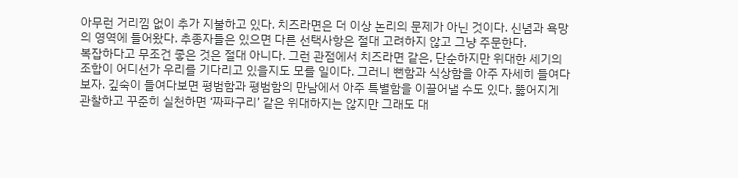아무런 거리낌 없이 추가 지불하고 있다. 치즈라면은 더 이상 논리의 문제가 아닌 것이다. 신념과 욕망의 영역에 들어왔다. 추종자들은 있으면 다른 선택사항은 절대 고려하지 않고 그냥 주문한다.
복잡하다고 무조건 좋은 것은 절대 아니다. 그런 관점에서 치즈라면 같은, 단순하지만 위대한 세기의 조합이 어디선가 우리를 기다리고 있을지도 모를 일이다. 그러니 뻔함과 식상함을 아주 자세히 들여다보자. 깊숙이 들여다보면 평범함과 평범함의 만남에서 아주 특별함을 이끌어낼 수도 있다. 뚫어지게 관찰하고 꾸준히 실천하면 ‘짜파구리’ 같은 위대하지는 않지만 그래도 대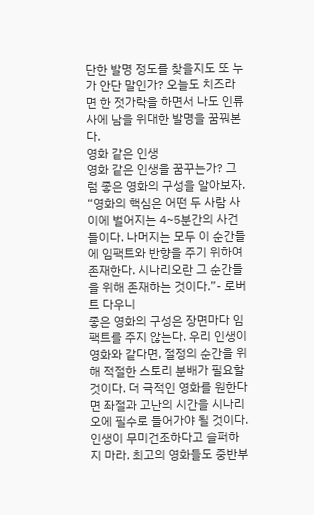단한 발명 정도를 찾을지도 또 누가 안단 말인가? 오늘도 치즈라면 한 젓가락을 하면서 나도 인류사에 남을 위대한 발명을 꿈꿔본다.
영화 같은 인생
영화 같은 인생을 꿈꾸는가? 그럼 좋은 영화의 구성을 알아보자.
“영화의 핵심은 어떤 두 사람 사이에 벌어지는 4~5분간의 사건들이다. 나머지는 모두 이 순간들에 임팩트와 반향을 주기 위하여 존재한다. 시나리오란 그 순간들을 위해 존재하는 것이다.”- 로버트 다우니
좋은 영화의 구성은 장면마다 임팩트를 주지 않는다. 우리 인생이 영화와 같다면, 절정의 순간을 위해 적절한 스토리 분배가 필요할 것이다. 더 극적인 영화를 원한다면 좌절과 고난의 시간을 시나리오에 필수로 들어가야 될 것이다. 인생이 무미건조하다고 슬퍼하지 마라. 최고의 영화들도 중반부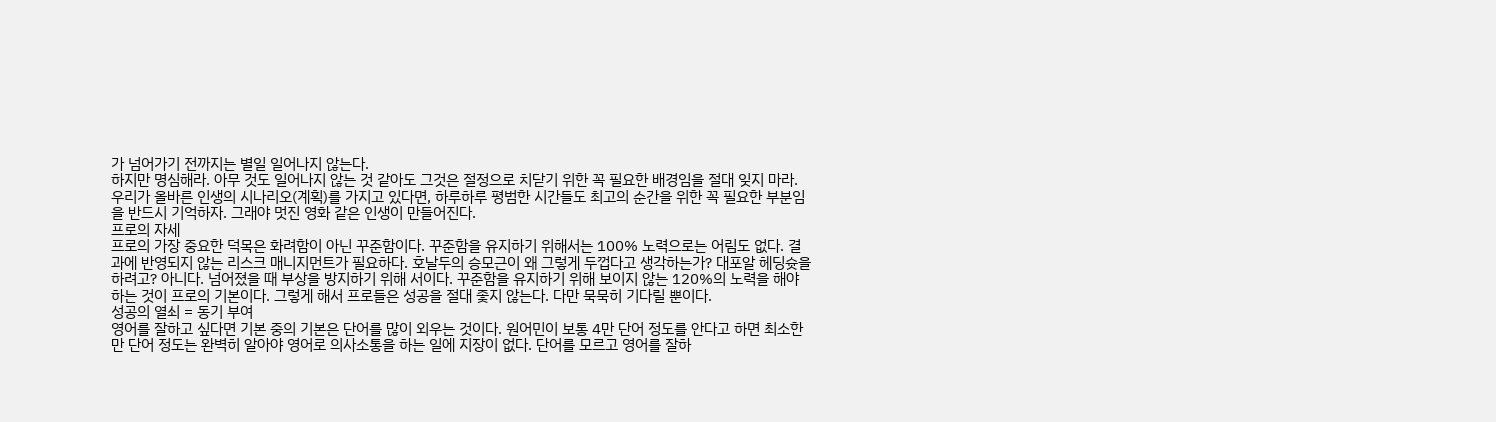가 넘어가기 전까지는 별일 일어나지 않는다.
하지만 명심해라. 아무 것도 일어나지 않는 것 같아도 그것은 절정으로 치닫기 위한 꼭 필요한 배경임을 절대 잊지 마라. 우리가 올바른 인생의 시나리오(계획)를 가지고 있다면, 하루하루 평범한 시간들도 최고의 순간을 위한 꼭 필요한 부분임을 반드시 기억하자. 그래야 멋진 영화 같은 인생이 만들어진다.
프로의 자세
프로의 가장 중요한 덕목은 화려함이 아닌 꾸준함이다. 꾸준함을 유지하기 위해서는 100% 노력으로는 어림도 없다. 결과에 반영되지 않는 리스크 매니지먼트가 필요하다. 호날두의 승모근이 왜 그렇게 두껍다고 생각하는가? 대포알 헤딩슛을 하려고? 아니다. 넘어졌을 때 부상을 방지하기 위해 서이다. 꾸준함을 유지하기 위해 보이지 않는 120%의 노력을 해야 하는 것이 프로의 기본이다. 그렇게 해서 프로들은 성공을 절대 좇지 않는다. 다만 묵묵히 기다릴 뿐이다.
성공의 열쇠 = 동기 부여
영어를 잘하고 싶다면 기본 중의 기본은 단어를 많이 외우는 것이다. 원어민이 보통 4만 단어 정도를 안다고 하면 최소한 만 단어 정도는 완벽히 알아야 영어로 의사소통을 하는 일에 지장이 없다. 단어를 모르고 영어를 잘하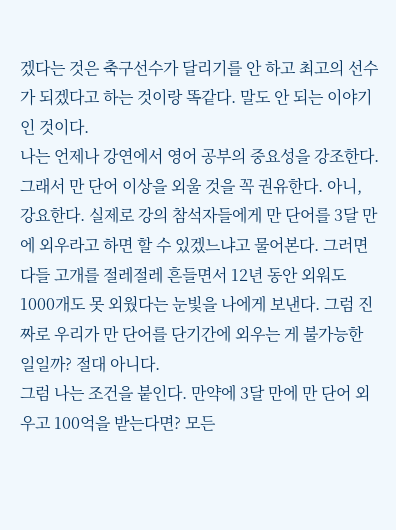겠다는 것은 축구선수가 달리기를 안 하고 최고의 선수가 되겠다고 하는 것이랑 똑같다. 말도 안 되는 이야기인 것이다.
나는 언제나 강연에서 영어 공부의 중요성을 강조한다. 그래서 만 단어 이상을 외울 것을 꼭 권유한다. 아니, 강요한다. 실제로 강의 참석자들에게 만 단어를 3달 만에 외우라고 하면 할 수 있겠느냐고 물어본다. 그러면 다들 고개를 절레절레 흔들면서 12년 동안 외워도 1000개도 못 외웠다는 눈빛을 나에게 보낸다. 그럼 진짜로 우리가 만 단어를 단기간에 외우는 게 불가능한 일일까? 절대 아니다.
그럼 나는 조건을 붙인다. 만약에 3달 만에 만 단어 외우고 100억을 받는다면? 모든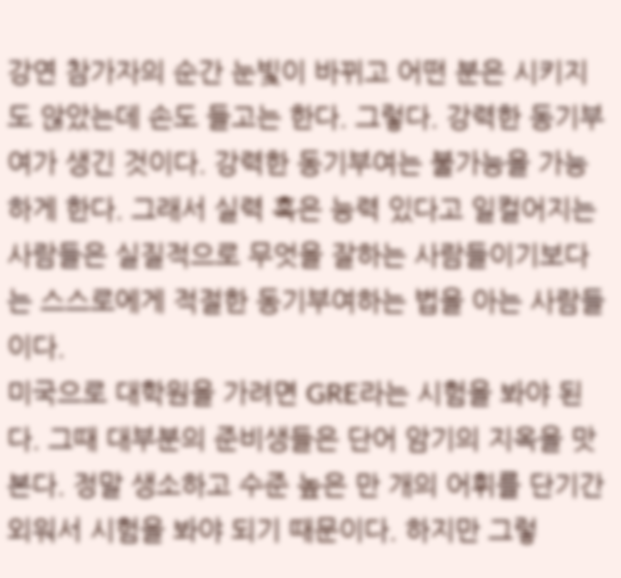강연 참가자의 순간 눈빛이 바뀌고 어떤 분은 시키지도 않았는데 손도 들고는 한다. 그렇다. 강력한 동기부여가 생긴 것이다. 강력한 동기부여는 불가능을 가능하게 한다. 그래서 실력 혹은 능력 있다고 일컬어지는 사람들은 실질적으로 무엇을 잘하는 사람들이기보다는 스스로에게 적절한 동기부여하는 법을 아는 사람들이다.
미국으로 대학원을 가려면 GRE라는 시험을 봐야 된다. 그때 대부분의 준비생들은 단어 암기의 지옥을 맛본다. 정말 생소하고 수준 높은 만 개의 어휘를 단기간 외워서 시험을 봐야 되기 때문이다. 하지만 그렇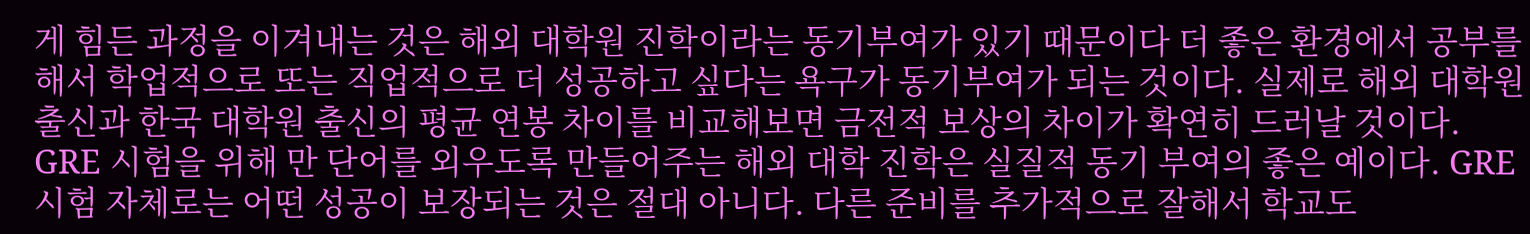게 힘든 과정을 이겨내는 것은 해외 대학원 진학이라는 동기부여가 있기 때문이다 더 좋은 환경에서 공부를 해서 학업적으로 또는 직업적으로 더 성공하고 싶다는 욕구가 동기부여가 되는 것이다. 실제로 해외 대학원 출신과 한국 대학원 출신의 평균 연봉 차이를 비교해보면 금전적 보상의 차이가 확연히 드러날 것이다.
GRE 시험을 위해 만 단어를 외우도록 만들어주는 해외 대학 진학은 실질적 동기 부여의 좋은 예이다. GRE 시험 자체로는 어떤 성공이 보장되는 것은 절대 아니다. 다른 준비를 추가적으로 잘해서 학교도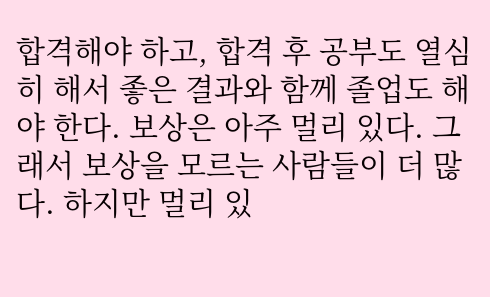합격해야 하고, 합격 후 공부도 열심히 해서 좋은 결과와 함께 졸업도 해야 한다. 보상은 아주 멀리 있다. 그래서 보상을 모르는 사람들이 더 많다. 하지만 멀리 있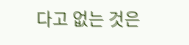다고 없는 것은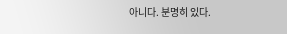아니다. 분명히 있다.